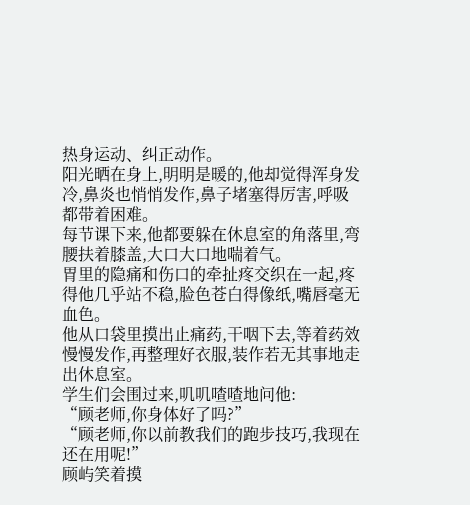热身运动、纠正动作。
阳光晒在身上,明明是暖的,他却觉得浑身发冷,鼻炎也悄悄发作,鼻子堵塞得厉害,呼吸都带着困难。
每节课下来,他都要躲在休息室的角落里,弯腰扶着膝盖,大口大口地喘着气。
胃里的隐痛和伤口的牵扯疼交织在一起,疼得他几乎站不稳,脸色苍白得像纸,嘴唇毫无血色。
他从口袋里摸出止痛药,干咽下去,等着药效慢慢发作,再整理好衣服,装作若无其事地走出休息室。
学生们会围过来,叽叽喳喳地问他:
“顾老师,你身体好了吗?”
“顾老师,你以前教我们的跑步技巧,我现在还在用呢!”
顾屿笑着摸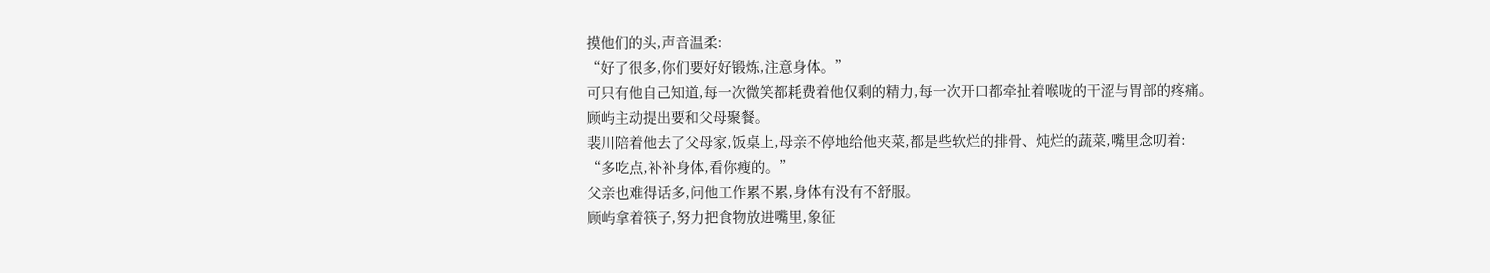摸他们的头,声音温柔:
“好了很多,你们要好好锻炼,注意身体。”
可只有他自己知道,每一次微笑都耗费着他仅剩的精力,每一次开口都牵扯着喉咙的干涩与胃部的疼痛。
顾屿主动提出要和父母聚餐。
裴川陪着他去了父母家,饭桌上,母亲不停地给他夹菜,都是些软烂的排骨、炖烂的蔬菜,嘴里念叨着:
“多吃点,补补身体,看你瘦的。”
父亲也难得话多,问他工作累不累,身体有没有不舒服。
顾屿拿着筷子,努力把食物放进嘴里,象征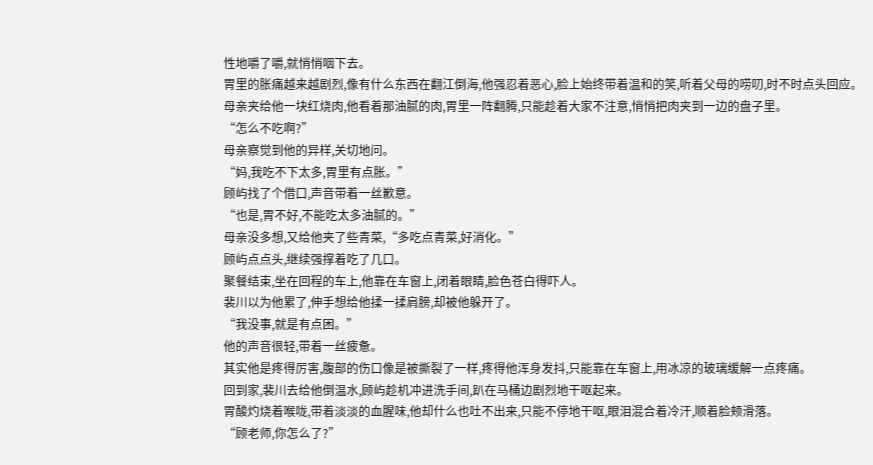性地嚼了嚼,就悄悄咽下去。
胃里的胀痛越来越剧烈,像有什么东西在翻江倒海,他强忍着恶心,脸上始终带着温和的笑,听着父母的唠叨,时不时点头回应。
母亲夹给他一块红烧肉,他看着那油腻的肉,胃里一阵翻腾,只能趁着大家不注意,悄悄把肉夹到一边的盘子里。
“怎么不吃啊?”
母亲察觉到他的异样,关切地问。
“妈,我吃不下太多,胃里有点胀。”
顾屿找了个借口,声音带着一丝歉意。
“也是,胃不好,不能吃太多油腻的。”
母亲没多想,又给他夹了些青菜,“多吃点青菜,好消化。”
顾屿点点头,继续强撑着吃了几口。
聚餐结束,坐在回程的车上,他靠在车窗上,闭着眼睛,脸色苍白得吓人。
裴川以为他累了,伸手想给他揉一揉肩膀,却被他躲开了。
“我没事,就是有点困。”
他的声音很轻,带着一丝疲惫。
其实他是疼得厉害,腹部的伤口像是被撕裂了一样,疼得他浑身发抖,只能靠在车窗上,用冰凉的玻璃缓解一点疼痛。
回到家,裴川去给他倒温水,顾屿趁机冲进洗手间,趴在马桶边剧烈地干呕起来。
胃酸灼烧着喉咙,带着淡淡的血腥味,他却什么也吐不出来,只能不停地干呕,眼泪混合着冷汗,顺着脸颊滑落。
“顾老师,你怎么了?”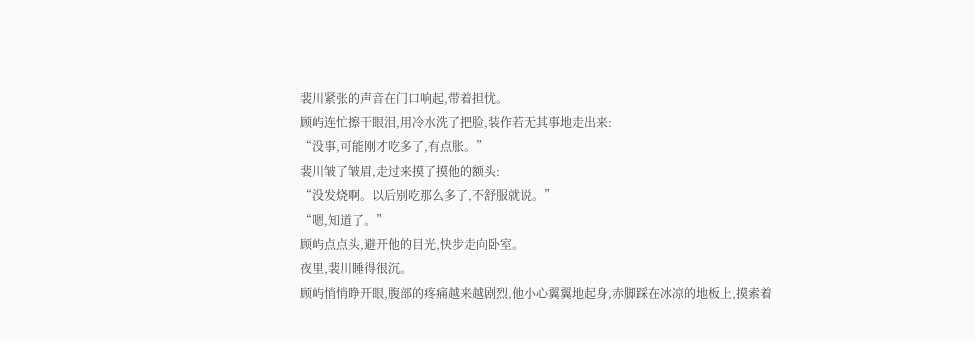裴川紧张的声音在门口响起,带着担忧。
顾屿连忙擦干眼泪,用冷水洗了把脸,装作若无其事地走出来:
“没事,可能刚才吃多了,有点胀。”
裴川皱了皱眉,走过来摸了摸他的额头:
“没发烧啊。以后别吃那么多了,不舒服就说。”
“嗯,知道了。”
顾屿点点头,避开他的目光,快步走向卧室。
夜里,裴川睡得很沉。
顾屿悄悄睁开眼,腹部的疼痛越来越剧烈,他小心翼翼地起身,赤脚踩在冰凉的地板上,摸索着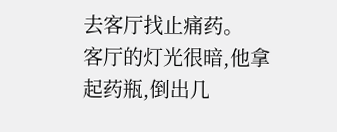去客厅找止痛药。
客厅的灯光很暗,他拿起药瓶,倒出几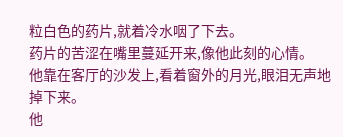粒白色的药片,就着冷水咽了下去。
药片的苦涩在嘴里蔓延开来,像他此刻的心情。
他靠在客厅的沙发上,看着窗外的月光,眼泪无声地掉下来。
他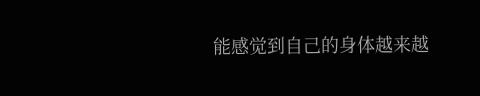能感觉到自己的身体越来越